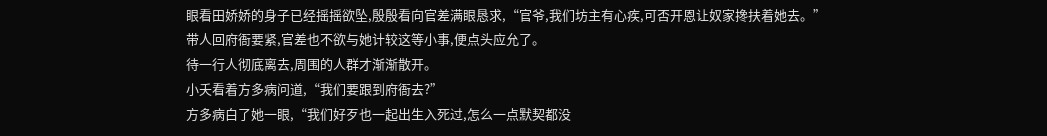眼看田娇娇的身子已经摇摇欲坠,殷殷看向官差满眼恳求,“官爷,我们坊主有心疾,可否开恩让奴家搀扶着她去。”
带人回府衙要紧,官差也不欲与她计较这等小事,便点头应允了。
待一行人彻底离去,周围的人群才渐渐散开。
小夭看着方多病问道,“我们要跟到府衙去?”
方多病白了她一眼,“我们好歹也一起出生入死过,怎么一点默契都没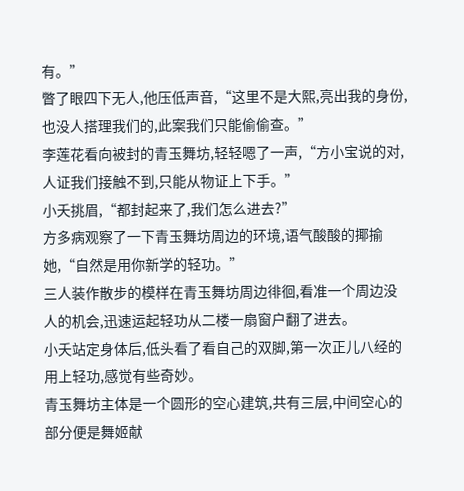有。”
瞥了眼四下无人,他压低声音,“这里不是大熙,亮出我的身份,也没人搭理我们的,此案我们只能偷偷查。”
李莲花看向被封的青玉舞坊,轻轻嗯了一声,“方小宝说的对,人证我们接触不到,只能从物证上下手。”
小夭挑眉,“都封起来了,我们怎么进去?”
方多病观察了一下青玉舞坊周边的环境,语气酸酸的揶揄她,“自然是用你新学的轻功。”
三人装作散步的模样在青玉舞坊周边徘徊,看准一个周边没人的机会,迅速运起轻功从二楼一扇窗户翻了进去。
小夭站定身体后,低头看了看自己的双脚,第一次正儿八经的用上轻功,感觉有些奇妙。
青玉舞坊主体是一个圆形的空心建筑,共有三层,中间空心的部分便是舞姬献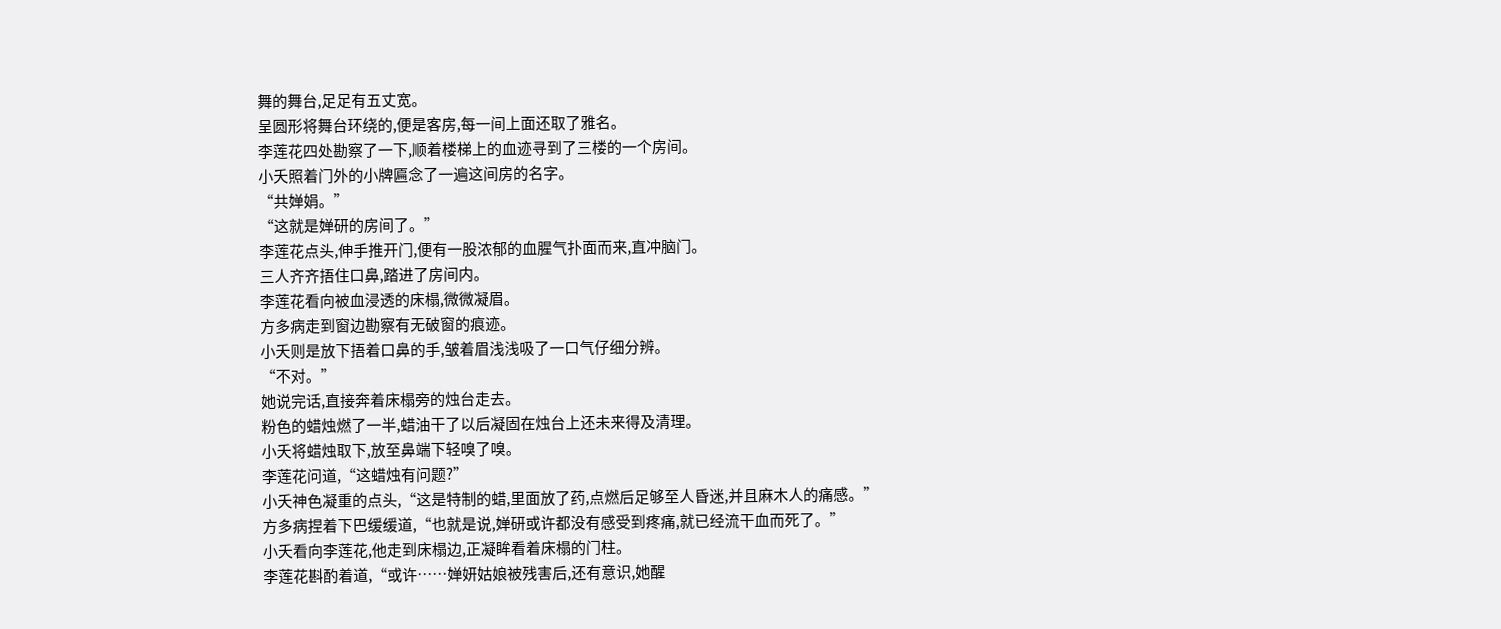舞的舞台,足足有五丈宽。
呈圆形将舞台环绕的,便是客房,每一间上面还取了雅名。
李莲花四处勘察了一下,顺着楼梯上的血迹寻到了三楼的一个房间。
小夭照着门外的小牌匾念了一遍这间房的名字。
“共婵娟。”
“这就是婵研的房间了。”
李莲花点头,伸手推开门,便有一股浓郁的血腥气扑面而来,直冲脑门。
三人齐齐捂住口鼻,踏进了房间内。
李莲花看向被血浸透的床榻,微微凝眉。
方多病走到窗边勘察有无破窗的痕迹。
小夭则是放下捂着口鼻的手,皱着眉浅浅吸了一口气仔细分辨。
“不对。”
她说完话,直接奔着床榻旁的烛台走去。
粉色的蜡烛燃了一半,蜡油干了以后凝固在烛台上还未来得及清理。
小夭将蜡烛取下,放至鼻端下轻嗅了嗅。
李莲花问道,“这蜡烛有问题?”
小夭神色凝重的点头,“这是特制的蜡,里面放了药,点燃后足够至人昏迷,并且麻木人的痛感。”
方多病捏着下巴缓缓道,“也就是说,婵研或许都没有感受到疼痛,就已经流干血而死了。”
小夭看向李莲花,他走到床榻边,正凝眸看着床榻的门柱。
李莲花斟酌着道,“或许……婵妍姑娘被残害后,还有意识,她醒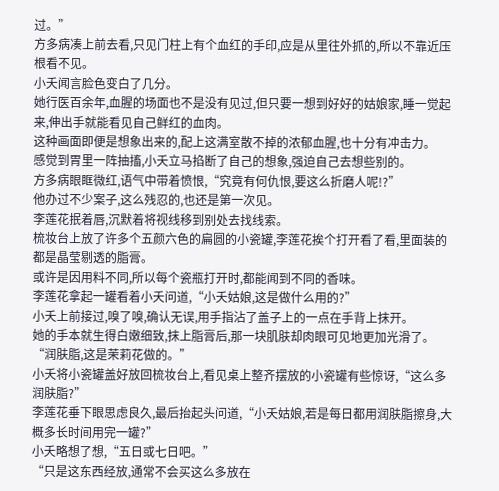过。”
方多病凑上前去看,只见门柱上有个血红的手印,应是从里往外抓的,所以不靠近压根看不见。
小夭闻言脸色变白了几分。
她行医百余年,血腥的场面也不是没有见过,但只要一想到好好的姑娘家,睡一觉起来,伸出手就能看见自己鲜红的血肉。
这种画面即便是想象出来的,配上这满室散不掉的浓郁血腥,也十分有冲击力。
感觉到胃里一阵抽搐,小夭立马掐断了自己的想象,强迫自己去想些别的。
方多病眼眶微红,语气中带着愤恨,“究竟有何仇恨,要这么折磨人呢!?”
他办过不少案子,这么残忍的,也还是第一次见。
李莲花抿着唇,沉默着将视线移到别处去找线索。
梳妆台上放了许多个五颜六色的扁圆的小瓷罐,李莲花挨个打开看了看,里面装的都是晶莹剔透的脂膏。
或许是因用料不同,所以每个瓷瓶打开时,都能闻到不同的香味。
李莲花拿起一罐看着小夭问道,“小夭姑娘,这是做什么用的?”
小夭上前接过,嗅了嗅,确认无误,用手指沾了盖子上的一点在手背上抹开。
她的手本就生得白嫩细致,抹上脂膏后,那一块肌肤却肉眼可见地更加光滑了。
“润肤脂,这是茉莉花做的。”
小夭将小瓷罐盖好放回梳妆台上,看见桌上整齐摆放的小瓷罐有些惊讶,“这么多润肤脂?”
李莲花垂下眼思虑良久,最后抬起头问道,“小夭姑娘,若是每日都用润肤脂擦身,大概多长时间用完一罐?”
小夭略想了想,“五日或七日吧。”
“只是这东西经放,通常不会买这么多放在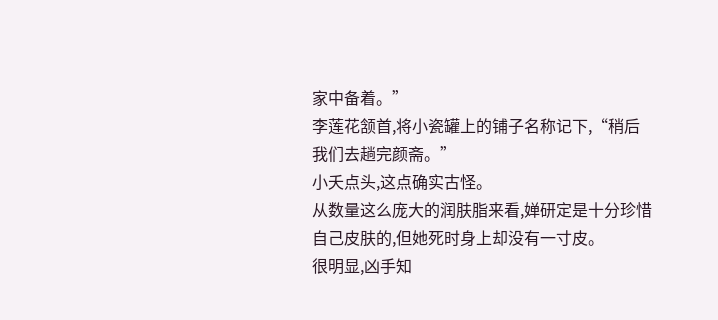家中备着。”
李莲花颔首,将小瓷罐上的铺子名称记下,“稍后我们去趟完颜斋。”
小夭点头,这点确实古怪。
从数量这么庞大的润肤脂来看,婵研定是十分珍惜自己皮肤的,但她死时身上却没有一寸皮。
很明显,凶手知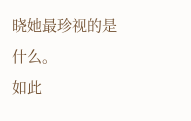晓她最珍视的是什么。
如此